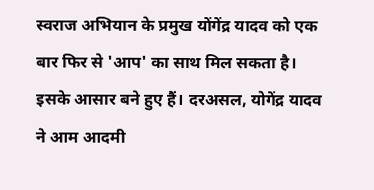स्वराज अभियान के प्रमुख योंगेंद्र यादव को एक बार फिर से 'आप' का साथ मिल सकता है। इसके आसार बने हुए हैं। दरअसल, योगेंद्र यादव ने आम आदमी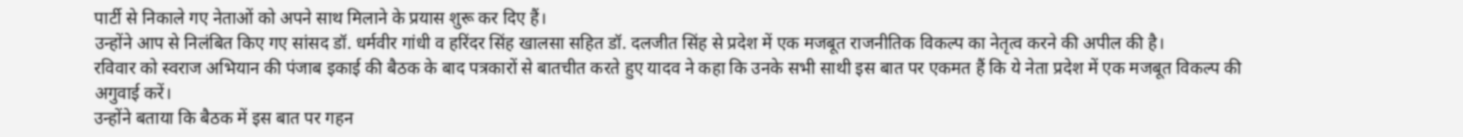पार्टी से निकाले गए नेताओं को अपने साथ मिलाने के प्रयास शुरू कर दिए हैं।
उन्होंने आप से निलंबित किए गए सांसद डॉ. धर्मवीर गांधी व हरिंदर सिंह खालसा सहित डॉ. दलजीत सिंह से प्रदेश में एक मजबूत राजनीतिक विकल्प का नेतृत्व करने की अपील की है।
रविवार को स्वराज अभियान की पंजाब इकाई की बैठक के बाद पत्रकारों से बातचीत करते हुए यादव ने कहा कि उनके सभी साथी इस बात पर एकमत हैं कि ये नेता प्रदेश में एक मजबूत विकल्प की अगुवाई करें।
उन्होंने बताया कि बैठक में इस बात पर गहन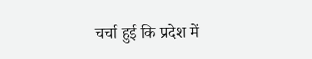चर्चा हुई कि प्रदेश में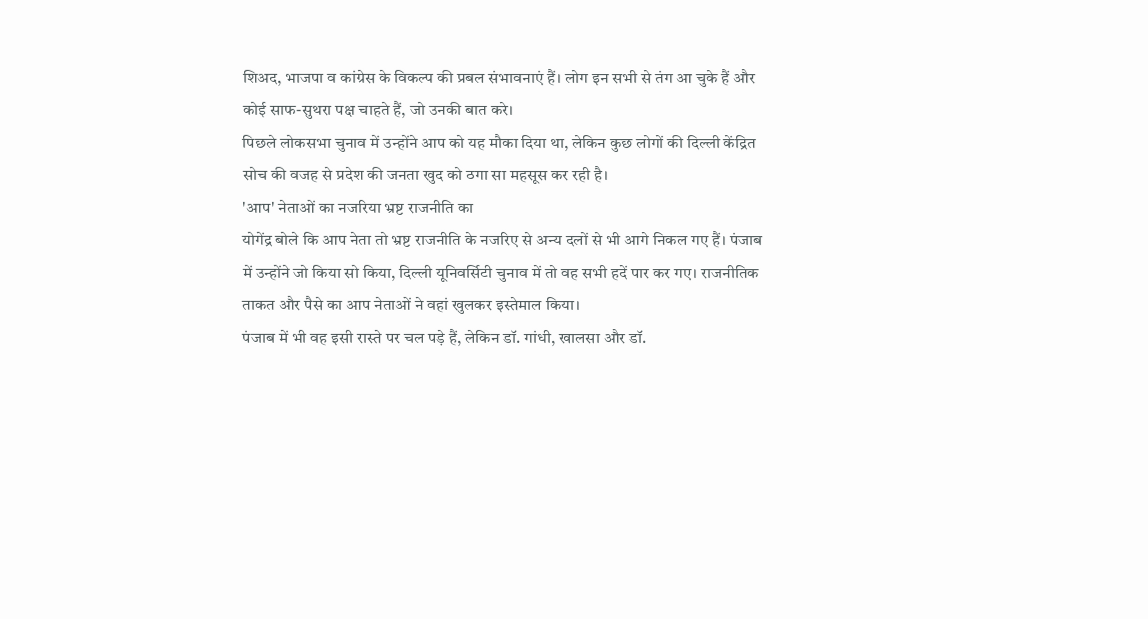शिअद, भाजपा व कांग्रेस के विकल्प की प्रबल संभावनाएं हैं। लोग इन सभी से तंग आ चुके हैं और कोई साफ-सुथरा पक्ष चाहते हैं, जो उनकी बात करे।
पिछले लोकसभा चुनाव में उन्होंने आप को यह मौका दिया था, लेकिन कुछ लोगों की दिल्ली केंद्रित सोच की वजह से प्रदेश की जनता खुद को ठगा सा महसूस कर रही है।
'आप' नेताओं का नजरिया भ्रष्ट राजनीति का
योगेंद्र बोले कि आप नेता तो भ्रष्ट राजनीति के नजरिए से अन्य दलों से भी आगे निकल गए हैं। पंजाब में उन्होंने जो किया सो किया, दिल्ली यूनिवर्सिटी चुनाव में तो वह सभी हदें पार कर गए। राजनीतिक ताकत और पैसे का आप नेताओं ने वहां खुलकर इस्तेमाल किया।
पंजाब में भी वह इसी रास्ते पर चल पड़े हैं, लेकिन डॉ. गांधी, खालसा और डॉ.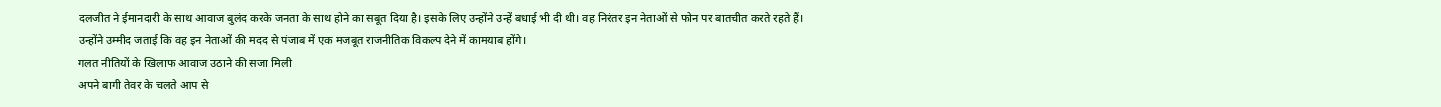दलजीत ने ईमानदारी के साथ आवाज बुलंद करके जनता के साथ होने का सबूत दिया है। इसके लिए उन्होंने उन्हें बधाई भी दी थी। वह निरंतर इन नेताओं से फोन पर बातचीत करते रहते हैं।
उन्होंने उम्मीद जताई कि वह इन नेताओं की मदद से पंजाब में एक मजबूत राजनीतिक विकल्प देने में कामयाब होंगे।
गलत नीतियों के खिलाफ आवाज उठाने की सजा मिली
अपने बागी तेवर के चलते आप से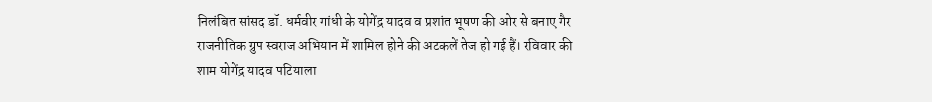निलंबित सांसद डॉ. धर्मवीर गांधी के योगेंद्र यादव व प्रशांत भूषण की ओर से बनाए गैर राजनीतिक ग्रुप स्वराज अभियान में शामिल होने की अटकलें तेज हो गई हैं। रविवार की शाम योगेंद्र यादव पटियाला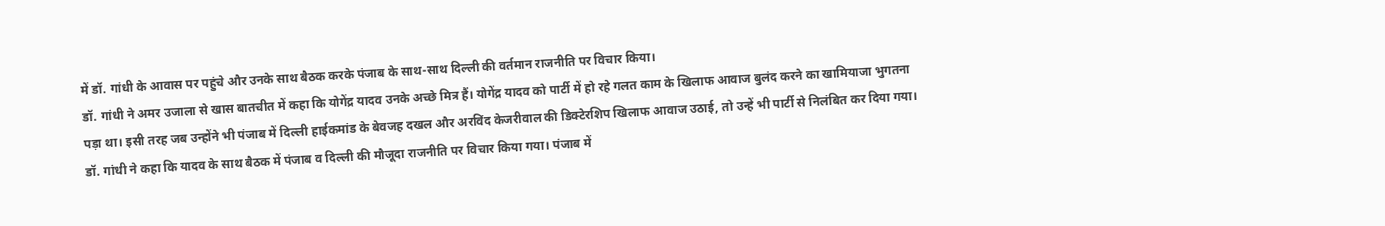में डॉ. गांधी के आवास पर पहुंचे और उनके साथ बैठक करके पंजाब के साथ-साथ दिल्ली की वर्तमान राजनीति पर विचार किया।
डॉ. गांधी ने अमर उजाला से खास बातचीत में कहा कि योगेंद्र यादव उनके अच्छे मित्र हैं। योगेंद्र यादव को पार्टी में हो रहे गलत काम के खिलाफ आवाज बुलंद करने का खामियाजा भुगतना पड़ा था। इसी तरह जब उन्होंने भी पंजाब में दिल्ली हाईकमांड के बेवजह दखल और अरविंद केजरीवाल की डिक्टेरशिप खिलाफ आवाज उठाई, तो उन्हें भी पार्टी से निलंबित कर दिया गया।
डॉ. गांधी ने कहा कि यादव के साथ बैठक में पंजाब व दिल्ली की मौजूदा राजनीति पर विचार किया गया। पंजाब में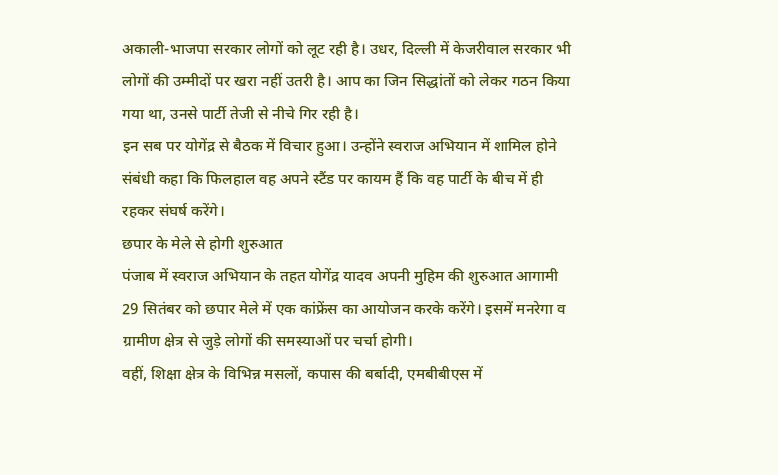अकाली-भाजपा सरकार लोगों को लूट रही है। उधर, दिल्ली में केजरीवाल सरकार भी लोगों की उम्मीदों पर खरा नहीं उतरी है। आप का जिन सिद्धांतों को लेकर गठन किया गया था, उनसे पार्टी तेजी से नीचे गिर रही है।
इन सब पर योगेंद्र से बैठक में विचार हुआ। उन्होंने स्वराज अभियान में शामिल होने संबंधी कहा कि फिलहाल वह अपने स्टैंड पर कायम हैं कि वह पार्टी के बीच में ही रहकर संघर्ष करेंगे।
छपार के मेले से होगी शुरुआत
पंजाब में स्वराज अभियान के तहत योगेंद्र यादव अपनी मुहिम की शुरुआत आगामी 29 सितंबर को छपार मेले में एक कांफ्रेंस का आयोजन करके करेंगे। इसमें मनरेगा व ग्रामीण क्षेत्र से जुड़े लोगों की समस्याओं पर चर्चा होगी।
वहीं, शिक्षा क्षेत्र के विभिन्न मसलों, कपास की बर्बादी, एमबीबीएस में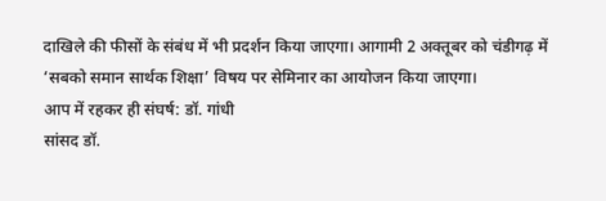दाखिले की फीसों के संबंध में भी प्रदर्शन किया जाएगा। आगामी 2 अक्तूबर को चंडीगढ़ में ‘सबको समान सार्थक शिक्षा’ विषय पर सेमिनार का आयोजन किया जाएगा।
आप में रहकर ही संघर्ष: डॉ. गांधी
सांसद डॉ.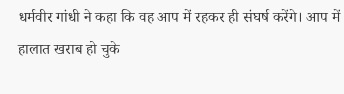धर्मवीर गांधी ने कहा कि वह आप में रहकर ही संघर्ष करेंगे। आप में हालात खराब हो चुके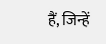हैं, जिन्हें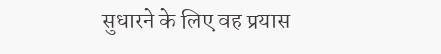सुधारने के लिए वह प्रयास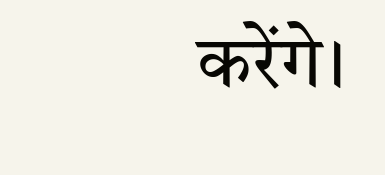करेंगे।